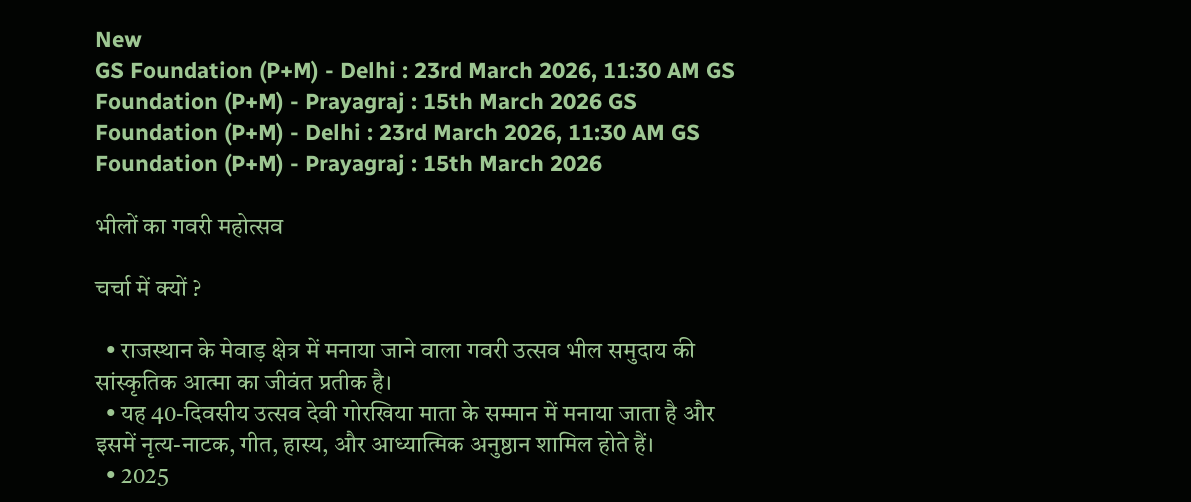New
GS Foundation (P+M) - Delhi : 23rd March 2026, 11:30 AM GS Foundation (P+M) - Prayagraj : 15th March 2026 GS Foundation (P+M) - Delhi : 23rd March 2026, 11:30 AM GS Foundation (P+M) - Prayagraj : 15th March 2026

भीलों का गवरी महोत्सव

चर्चा में क्यों ?

  • राजस्थान के मेवाड़ क्षेत्र में मनाया जाने वाला गवरी उत्सव भील समुदाय की सांस्कृतिक आत्मा का जीवंत प्रतीक है।
  • यह 40-दिवसीय उत्सव देवी गोरखिया माता के सम्मान में मनाया जाता है और इसमें नृत्य-नाटक, गीत, हास्य, और आध्यात्मिक अनुष्ठान शामिल होते हैं।
  • 2025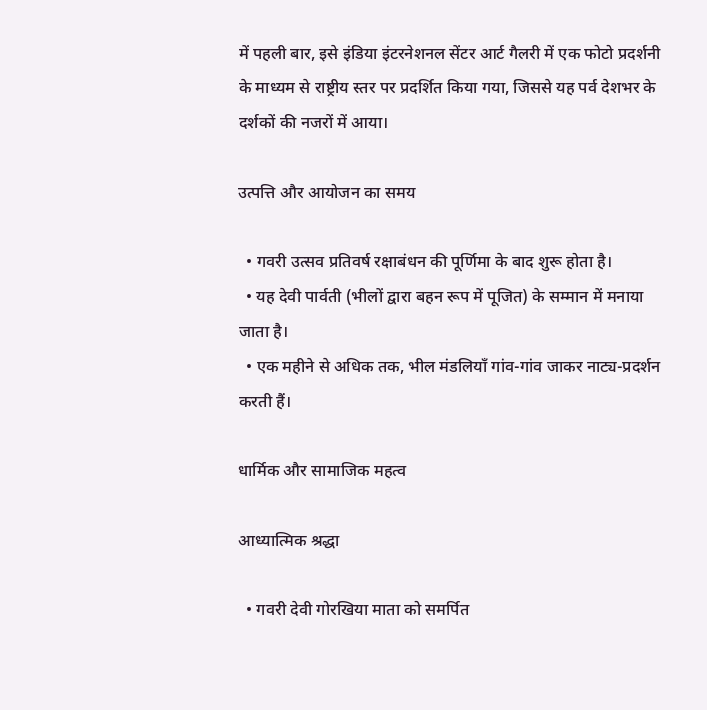में पहली बार, इसे इंडिया इंटरनेशनल सेंटर आर्ट गैलरी में एक फोटो प्रदर्शनी के माध्यम से राष्ट्रीय स्तर पर प्रदर्शित किया गया, जिससे यह पर्व देशभर के दर्शकों की नजरों में आया।

उत्पत्ति और आयोजन का समय

  • गवरी उत्सव प्रतिवर्ष रक्षाबंधन की पूर्णिमा के बाद शुरू होता है।
  • यह देवी पार्वती (भीलों द्वारा बहन रूप में पूजित) के सम्मान में मनाया जाता है।
  • एक महीने से अधिक तक, भील मंडलियाँ गांव-गांव जाकर नाट्य-प्रदर्शन करती हैं।

धार्मिक और सामाजिक महत्व

आध्यात्मिक श्रद्धा

  • गवरी देवी गोरखिया माता को समर्पित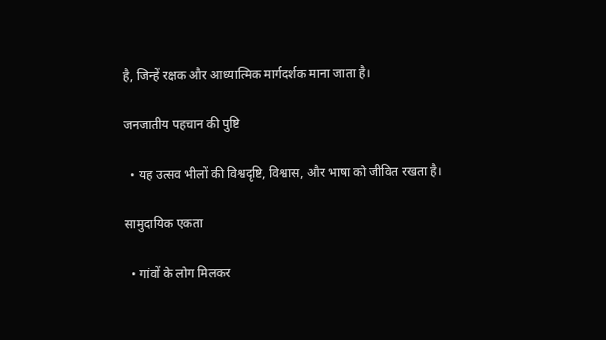है, जिन्हें रक्षक और आध्यात्मिक मार्गदर्शक माना जाता है।

जनजातीय पहचान की पुष्टि

  • यह उत्सव भीलों की विश्वदृष्टि, विश्वास, और भाषा को जीवित रखता है।

सामुदायिक एकता

  • गांवों के लोग मिलकर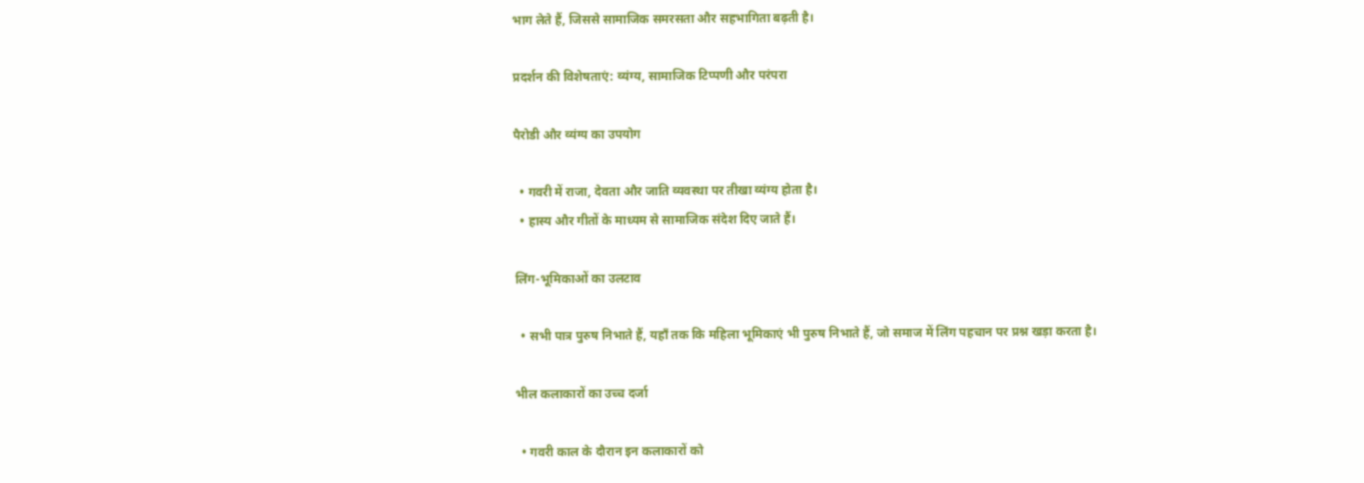भाग लेते हैं, जिससे सामाजिक समरसता और सहभागिता बढ़ती है।

प्रदर्शन की विशेषताएं: व्यंग्य, सामाजिक टिप्पणी और परंपरा

पैरोडी और व्यंग्य का उपयोग

  • गवरी में राजा, देवता और जाति व्यवस्था पर तीखा व्यंग्य होता है।
  • हास्य और गीतों के माध्यम से सामाजिक संदेश दिए जाते हैं।

लिंग-भूमिकाओं का उलटाव

  • सभी पात्र पुरुष निभाते हैं, यहाँ तक कि महिला भूमिकाएं भी पुरुष निभाते हैं, जो समाज में लिंग पहचान पर प्रश्न खड़ा करता है।

भील कलाकारों का उच्च दर्जा

  • गवरी काल के दौरान इन कलाकारों को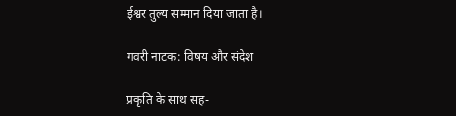ईश्वर तुल्य सम्मान दिया जाता है।

गवरी नाटक: विषय और संदेश

प्रकृति के साथ सह-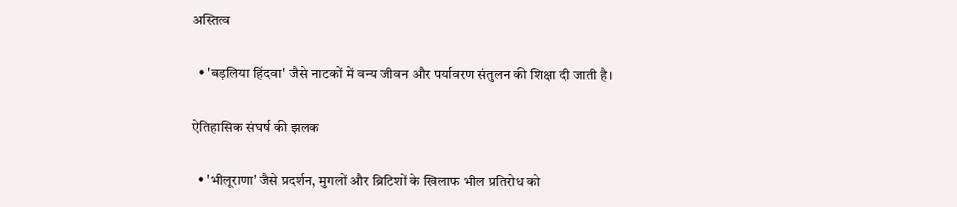अस्तित्व

  • 'बड़लिया हिंदवा' जैसे नाटकों में वन्य जीवन और पर्यावरण संतुलन की शिक्षा दी जाती है।

ऐतिहासिक संघर्ष की झलक

  • 'भीलूराणा' जैसे प्रदर्शन, मुगलों और ब्रिटिशों के खिलाफ भील प्रतिरोध को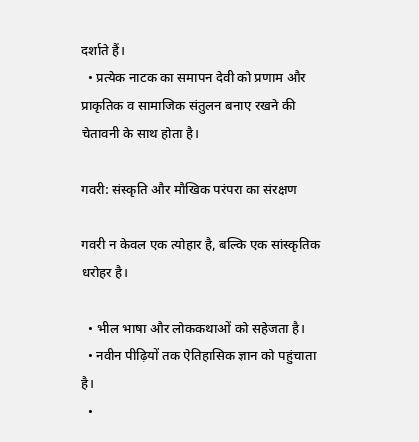दर्शाते हैं।
  • प्रत्येक नाटक का समापन देवी को प्रणाम और प्राकृतिक व सामाजिक संतुलन बनाए रखने की चेतावनी के साथ होता है।

गवरी: संस्कृति और मौखिक परंपरा का संरक्षण

गवरी न केवल एक त्योहार है, बल्कि एक सांस्कृतिक धरोहर है।

  • भील भाषा और लोककथाओं को सहेजता है।
  • नवीन पीढ़ियों तक ऐतिहासिक ज्ञान को पहुंचाता है।
  •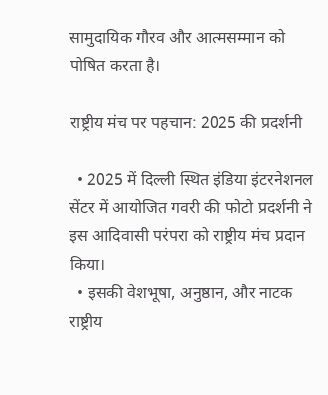सामुदायिक गौरव और आत्मसम्मान को पोषित करता है।

राष्ट्रीय मंच पर पहचान: 2025 की प्रदर्शनी

  • 2025 में दिल्ली स्थित इंडिया इंटरनेशनल सेंटर में आयोजित गवरी की फोटो प्रदर्शनी ने इस आदिवासी परंपरा को राष्ट्रीय मंच प्रदान किया।
  • इसकी वेशभूषा, अनुष्ठान, और नाटक राष्ट्रीय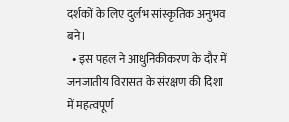दर्शकों के लिए दुर्लभ सांस्कृतिक अनुभव बने।
  • इस पहल ने आधुनिकीकरण के दौर में जनजातीय विरासत के संरक्षण की दिशा में महत्वपूर्ण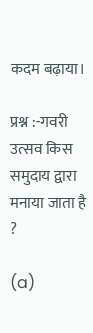कदम बढ़ाया।

प्रश्न :-गवरी उत्सव किस समुदाय द्वारा मनाया जाता है ?

(a)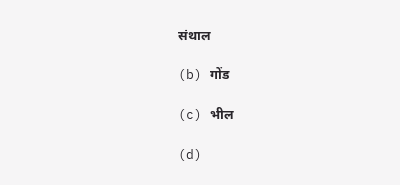संथाल

(b) गोंड

(c) भील

(d)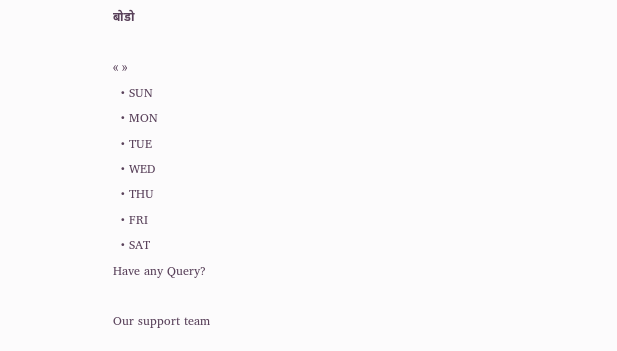बोडो

« »
  • SUN
  • MON
  • TUE
  • WED
  • THU
  • FRI
  • SAT
Have any Query?

Our support team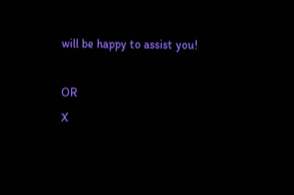will be happy to assist you!

OR
X